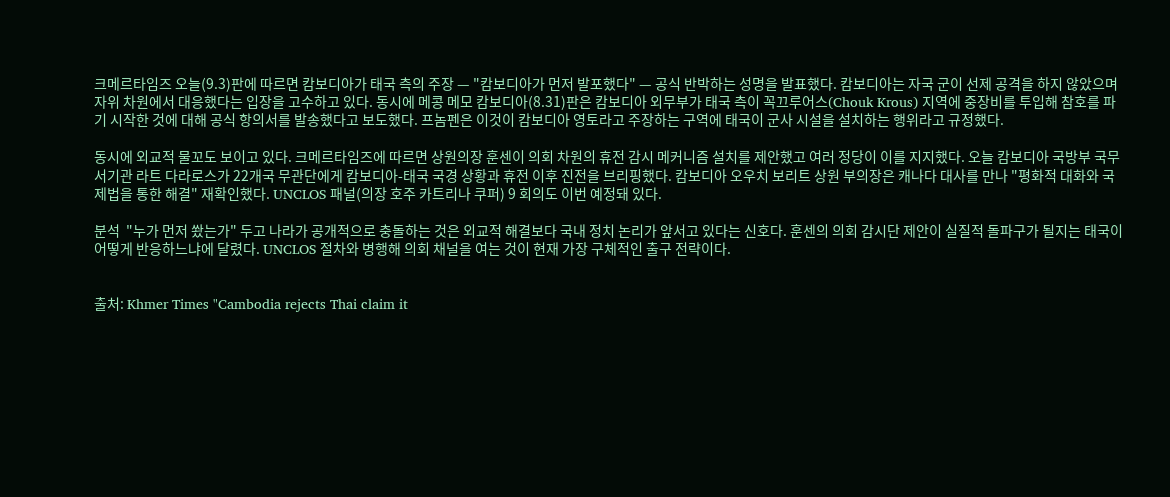크메르타임즈 오늘(9.3)판에 따르면 캄보디아가 태국 측의 주장 — "캄보디아가 먼저 발포했다" — 공식 반박하는 성명을 발표했다. 캄보디아는 자국 군이 선제 공격을 하지 않았으며 자위 차원에서 대응했다는 입장을 고수하고 있다. 동시에 메콩 메모 캄보디아(8.31)판은 캄보디아 외무부가 태국 측이 꼭끄루어스(Chouk Krous) 지역에 중장비를 투입해 참호를 파기 시작한 것에 대해 공식 항의서를 발송했다고 보도했다. 프놈펜은 이것이 캄보디아 영토라고 주장하는 구역에 태국이 군사 시설을 설치하는 행위라고 규정했다.

동시에 외교적 물꼬도 보이고 있다. 크메르타임즈에 따르면 상원의장 훈센이 의회 차원의 휴전 감시 메커니즘 설치를 제안했고 여러 정당이 이를 지지했다. 오늘 캄보디아 국방부 국무서기관 라트 다라로스가 22개국 무관단에게 캄보디아-태국 국경 상황과 휴전 이후 진전을 브리핑했다. 캄보디아 오우치 보리트 상원 부의장은 캐나다 대사를 만나 "평화적 대화와 국제법을 통한 해결" 재확인했다. UNCLOS 패널(의장 호주 카트리나 쿠퍼) 9 회의도 이번 예정돼 있다.

분석  "누가 먼저 쐈는가" 두고 나라가 공개적으로 충돌하는 것은 외교적 해결보다 국내 정치 논리가 앞서고 있다는 신호다. 훈센의 의회 감시단 제안이 실질적 돌파구가 될지는 태국이 어떻게 반응하느냐에 달렸다. UNCLOS 절차와 병행해 의회 채널을 여는 것이 현재 가장 구체적인 출구 전략이다.


출처: Khmer Times "Cambodia rejects Thai claim it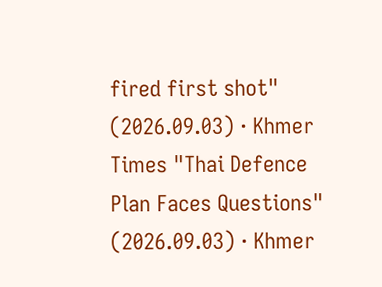fired first shot" (2026.09.03) · Khmer Times "Thai Defence Plan Faces Questions" (2026.09.03) · Khmer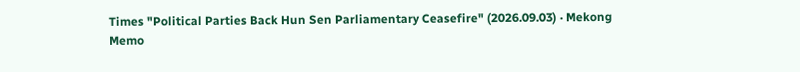Times "Political Parties Back Hun Sen Parliamentary Ceasefire" (2026.09.03) · Mekong Memo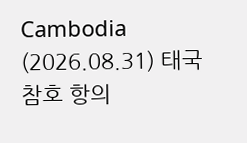Cambodia (2026.08.31) 태국 참호 항의